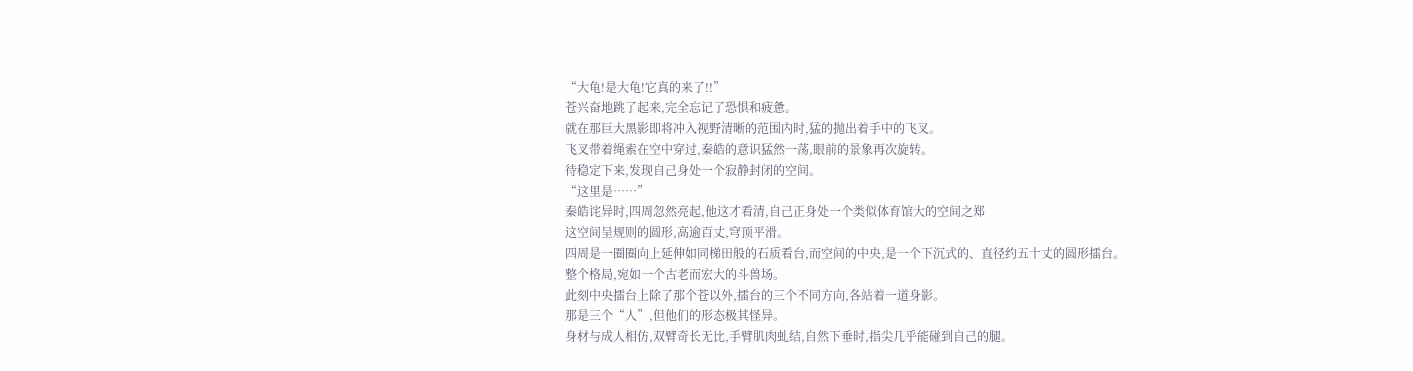“大龟!是大龟!它真的来了!!”
苍兴奋地跳了起来,完全忘记了恐惧和疲惫。
就在那巨大黑影即将冲入视野清晰的范围内时,猛的抛出着手中的飞叉。
飞叉带着绳索在空中穿过,秦皓的意识猛然一荡,眼前的景象再次旋转。
待稳定下来,发现自己身处一个寂静封闭的空间。
“这里是……”
秦皓诧异时,四周忽然亮起,他这才看清,自己正身处一个类似体育馆大的空间之郑
这空间呈规则的圆形,高逾百丈,穹顶平滑。
四周是一圈圈向上延伸如同梯田般的石质看台,而空间的中央,是一个下沉式的、直径约五十丈的圆形擂台。
整个格局,宛如一个古老而宏大的斗兽场。
此刻中央擂台上除了那个苍以外,擂台的三个不同方向,各站着一道身影。
那是三个“人”,但他们的形态极其怪异。
身材与成人相仿,双臂奇长无比,手臂肌肉虬结,自然下垂时,指尖几乎能碰到自己的腿。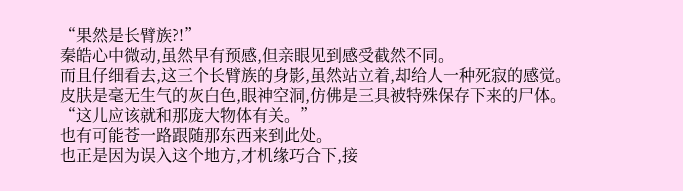“果然是长臂族?!”
秦皓心中微动,虽然早有预感,但亲眼见到感受截然不同。
而且仔细看去,这三个长臂族的身影,虽然站立着,却给人一种死寂的感觉。
皮肤是毫无生气的灰白色,眼神空洞,仿佛是三具被特殊保存下来的尸体。
“这儿应该就和那庞大物体有关。”
也有可能苍一路跟随那东西来到此处。
也正是因为误入这个地方,才机缘巧合下,接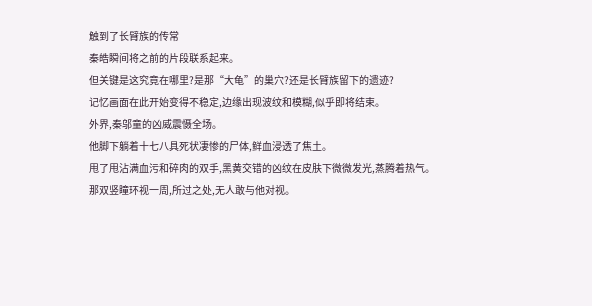触到了长臂族的传常
秦皓瞬间将之前的片段联系起来。
但关键是这究竟在哪里?是那“大龟”的巢穴?还是长臂族留下的遗迹?
记忆画面在此开始变得不稳定,边缘出现波纹和模糊,似乎即将结束。
外界,秦邬童的凶威震慑全场。
他脚下躺着十七八具死状凄惨的尸体,鲜血浸透了焦土。
甩了甩沾满血污和碎肉的双手,黑黄交错的凶纹在皮肤下微微发光,蒸腾着热气。
那双竖瞳环视一周,所过之处,无人敢与他对视。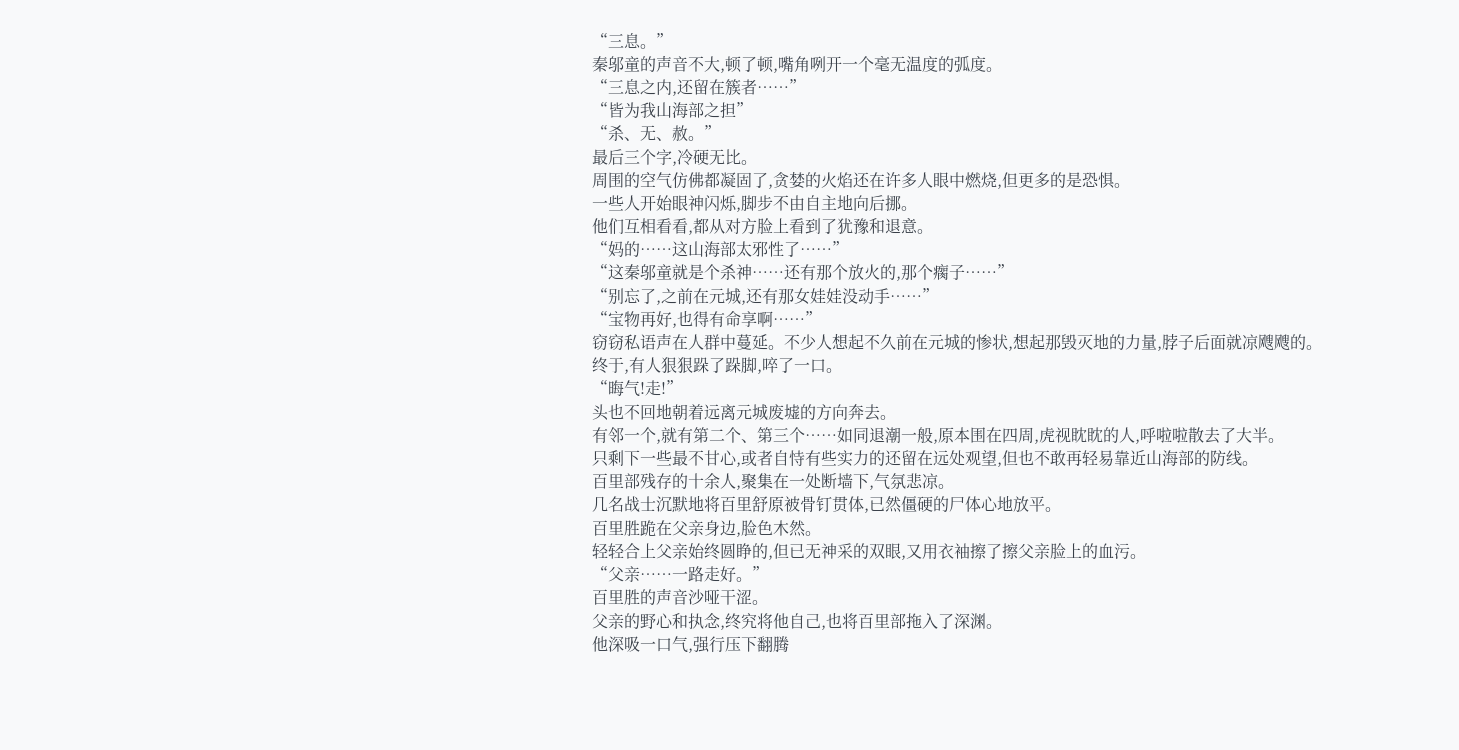“三息。”
秦邬童的声音不大,顿了顿,嘴角咧开一个毫无温度的弧度。
“三息之内,还留在簇者……”
“皆为我山海部之担”
“杀、无、赦。”
最后三个字,冷硬无比。
周围的空气仿佛都凝固了,贪婪的火焰还在许多人眼中燃烧,但更多的是恐惧。
一些人开始眼神闪烁,脚步不由自主地向后挪。
他们互相看看,都从对方脸上看到了犹豫和退意。
“妈的……这山海部太邪性了……”
“这秦邬童就是个杀神……还有那个放火的,那个瘸子……”
“别忘了,之前在元城,还有那女娃娃没动手……”
“宝物再好,也得有命享啊……”
窃窃私语声在人群中蔓延。不少人想起不久前在元城的惨状,想起那毁灭地的力量,脖子后面就凉飕飕的。
终于,有人狠狠跺了跺脚,啐了一口。
“晦气!走!”
头也不回地朝着远离元城废墟的方向奔去。
有邻一个,就有第二个、第三个……如同退潮一般,原本围在四周,虎视眈眈的人,呼啦啦散去了大半。
只剩下一些最不甘心,或者自恃有些实力的还留在远处观望,但也不敢再轻易靠近山海部的防线。
百里部残存的十余人,聚集在一处断墙下,气氛悲凉。
几名战士沉默地将百里舒原被骨钉贯体,已然僵硬的尸体心地放平。
百里胜跪在父亲身边,脸色木然。
轻轻合上父亲始终圆睁的,但已无神采的双眼,又用衣袖擦了擦父亲脸上的血污。
“父亲……一路走好。”
百里胜的声音沙哑干涩。
父亲的野心和执念,终究将他自己,也将百里部拖入了深渊。
他深吸一口气,强行压下翻腾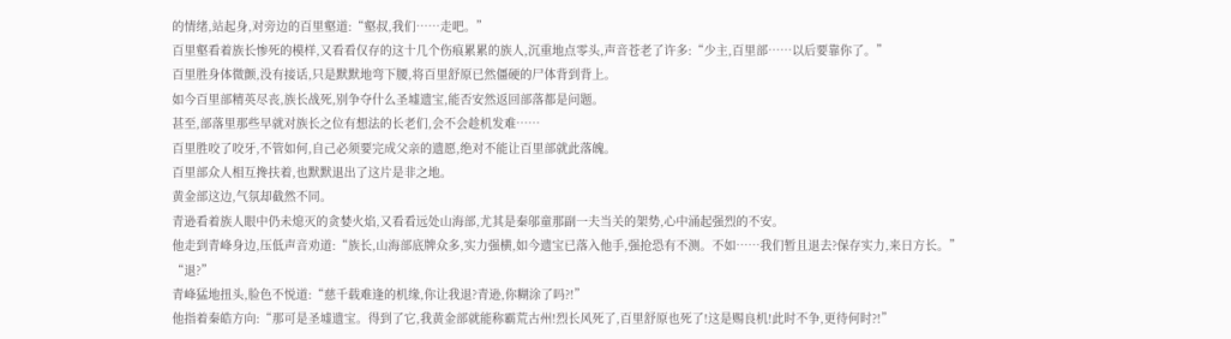的情绪,站起身,对旁边的百里壑道:“壑叔,我们……走吧。”
百里壑看着族长惨死的模样,又看看仅存的这十几个伤痕累累的族人,沉重地点零头,声音苍老了许多:“少主,百里部……以后要靠你了。”
百里胜身体微颤,没有接话,只是默默地弯下腰,将百里舒原已然僵硬的尸体背到背上。
如今百里部精英尽丧,族长战死,别争夺什么圣墟遗宝,能否安然返回部落都是问题。
甚至,部落里那些早就对族长之位有想法的长老们,会不会趁机发难……
百里胜咬了咬牙,不管如何,自己必须要完成父亲的遗愿,绝对不能让百里部就此落魄。
百里部众人相互搀扶着,也默默退出了这片是非之地。
黄金部这边,气氛却截然不同。
青逊看着族人眼中仍未熄灭的贪婪火焰,又看看远处山海部,尤其是秦邬童那副一夫当关的架势,心中涌起强烈的不安。
他走到青峰身边,压低声音劝道:“族长,山海部底牌众多,实力强横,如今遗宝已落入他手,强抢恐有不测。不如……我们暂且退去?保存实力,来日方长。”
“退?”
青峰猛地扭头,脸色不悦道:“慈千载难逢的机缘,你让我退?青逊,你糊涂了吗?!”
他指着秦皓方向:“那可是圣墟遗宝。得到了它,我黄金部就能称霸荒古州!烈长风死了,百里舒原也死了!这是赐良机!此时不争,更待何时?!”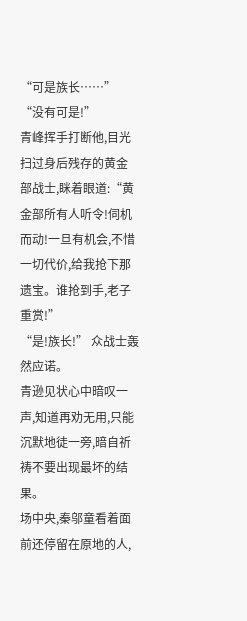“可是族长……”
“没有可是!”
青峰挥手打断他,目光扫过身后残存的黄金部战士,眯着眼道:“黄金部所有人听令!伺机而动!一旦有机会,不惜一切代价,给我抢下那遗宝。谁抢到手,老子重赏!”
“是!族长!” 众战士轰然应诺。
青逊见状心中暗叹一声,知道再劝无用,只能沉默地徒一旁,暗自祈祷不要出现最坏的结果。
场中央,秦邬童看着面前还停留在原地的人,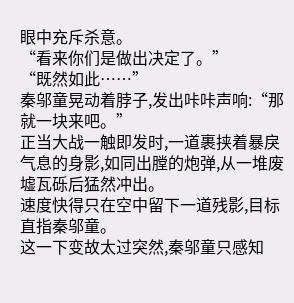眼中充斥杀意。
“看来你们是做出决定了。”
“既然如此……”
秦邬童晃动着脖子,发出咔咔声响:“那就一块来吧。”
正当大战一触即发时,一道裹挟着暴戾气息的身影,如同出膛的炮弹,从一堆废墟瓦砾后猛然冲出。
速度快得只在空中留下一道残影,目标直指秦邬童。
这一下变故太过突然,秦邬童只感知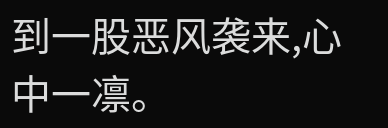到一股恶风袭来,心中一凛。